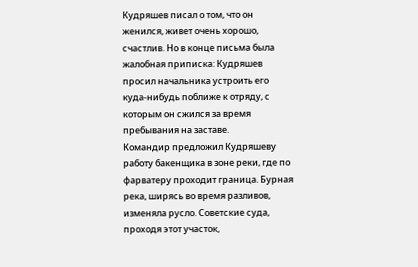Кудряшев писал о том, что он женился, живет очень хорошо, счастлив. Но в конце письма была жалобная приписка: Кудряшев просил начальника устроить его куда-нибудь поближе к отряду, с которым он сжился за время пребывания на заставе.
Командир предложил Кудряшеву работу бакенщика в зоне реки, где по фарватеру проходит граница. Бурная река, ширясь во время разливов, изменяла русло. Советские суда, проходя этот участок,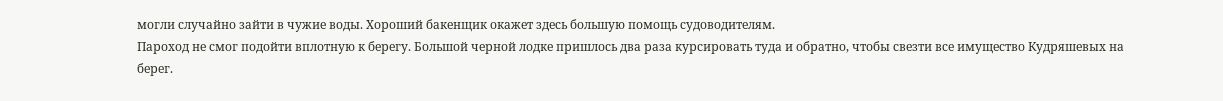могли случайно зайти в чужие воды. Хороший бакенщик окажет здесь большую помощь судоводителям.
Пароход не смог подойти вплотную к берегу. Большой черной лодке пришлось два раза курсировать туда и обратно, чтобы свезти все имущество Кудряшевых на берег.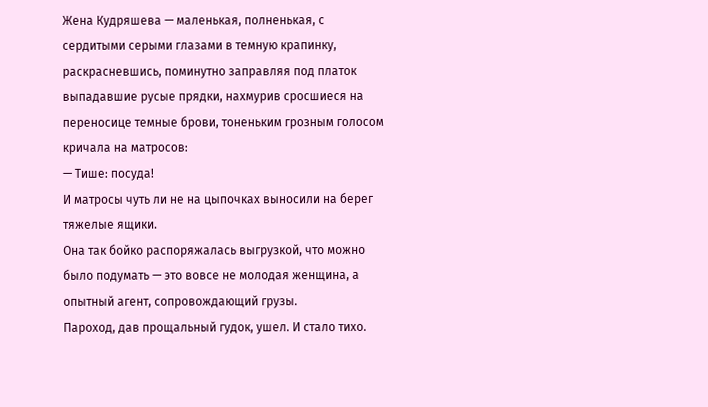Жена Кудряшева — маленькая, полненькая, с сердитыми серыми глазами в темную крапинку, раскрасневшись, поминутно заправляя под платок выпадавшие русые прядки, нахмурив сросшиеся на переносице темные брови, тоненьким грозным голосом кричала на матросов:
— Тише: посуда!
И матросы чуть ли не на цыпочках выносили на берег тяжелые ящики.
Она так бойко распоряжалась выгрузкой, что можно было подумать — это вовсе не молодая женщина, а опытный агент, сопровождающий грузы.
Пароход, дав прощальный гудок, ушел. И стало тихо.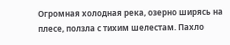Огромная холодная река, озерно ширясь на плесе, ползла с тихим шелестам. Пахло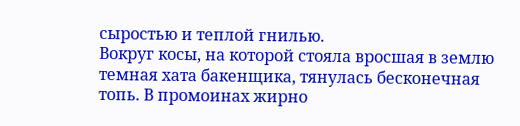сыростью и теплой гнилью.
Вокруг косы, на которой стояла вросшая в землю темная хата бакенщика, тянулась бесконечная топь. В промоинах жирно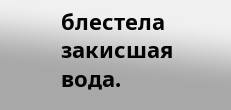блестела закисшая вода.